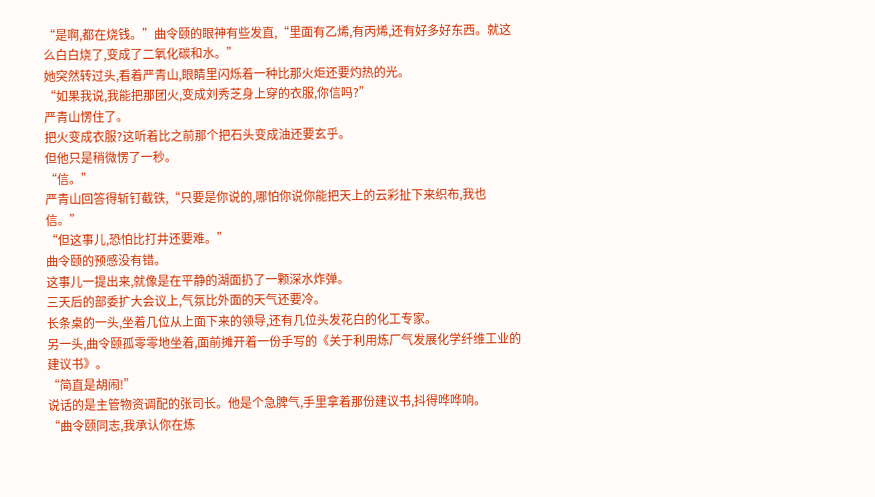“是啊,都在烧钱。”曲令颐的眼神有些发直,“里面有乙烯,有丙烯,还有好多好东西。就这么白白烧了,变成了二氧化碳和水。”
她突然转过头,看着严青山,眼睛里闪烁着一种比那火炬还要灼热的光。
“如果我说,我能把那团火,变成刘秀芝身上穿的衣服,你信吗?”
严青山愣住了。
把火变成衣服?这听着比之前那个把石头变成油还要玄乎。
但他只是稍微愣了一秒。
“信。”
严青山回答得斩钉截铁,“只要是你说的,哪怕你说你能把天上的云彩扯下来织布,我也信。”
“但这事儿,恐怕比打井还要难。”
曲令颐的预感没有错。
这事儿一提出来,就像是在平静的湖面扔了一颗深水炸弹。
三天后的部委扩大会议上,气氛比外面的天气还要冷。
长条桌的一头,坐着几位从上面下来的领导,还有几位头发花白的化工专家。
另一头,曲令颐孤零零地坐着,面前摊开着一份手写的《关于利用炼厂气发展化学纤维工业的建议书》。
“简直是胡闹!”
说话的是主管物资调配的张司长。他是个急脾气,手里拿着那份建议书,抖得哗哗响。
“曲令颐同志,我承认你在炼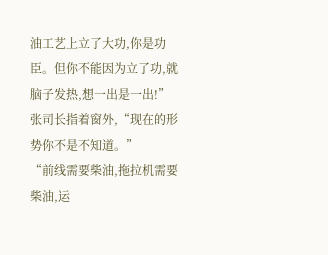油工艺上立了大功,你是功臣。但你不能因为立了功,就脑子发热,想一出是一出!”
张司长指着窗外,“现在的形势你不是不知道。”
“前线需要柴油,拖拉机需要柴油,运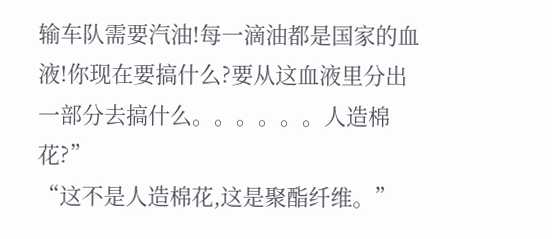输车队需要汽油!每一滴油都是国家的血液!你现在要搞什么?要从这血液里分出一部分去搞什么。。。。。。人造棉花?”
“这不是人造棉花,这是聚酯纤维。”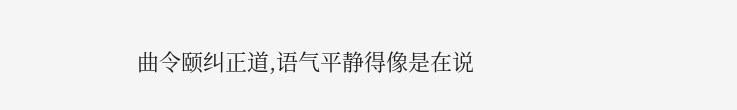曲令颐纠正道,语气平静得像是在说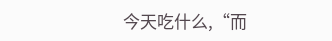今天吃什么,“而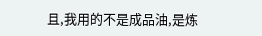且,我用的不是成品油,是炼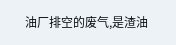油厂排空的废气,是渣油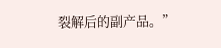裂解后的副产品。”